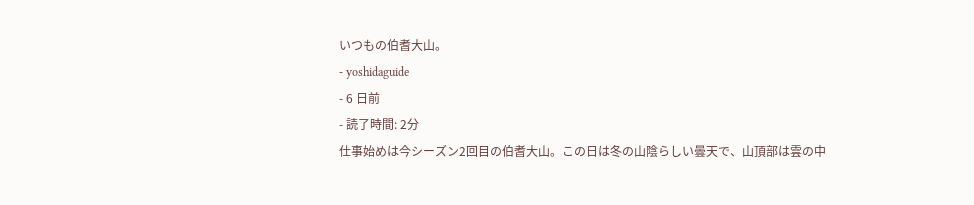いつもの伯耆大山。
- yoshidaguide
- 6 日前
- 読了時間: 2分
仕事始めは今シーズン2回目の伯耆大山。この日は冬の山陰らしい曇天で、山頂部は雲の中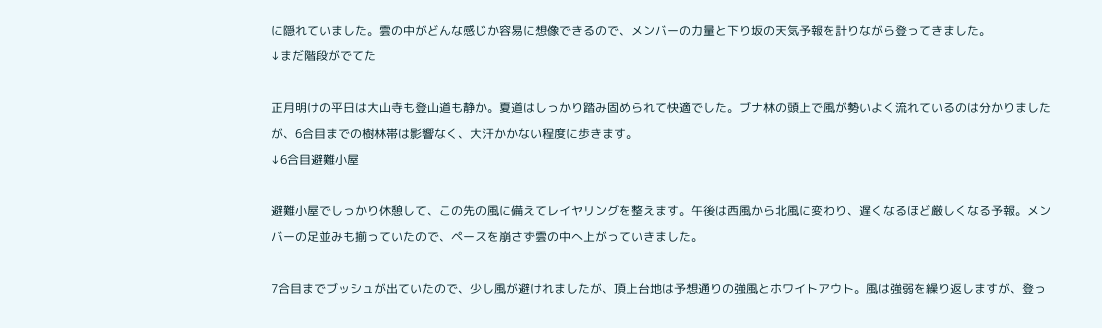に隠れていました。雲の中がどんな感じか容易に想像できるので、メンバーの力量と下り坂の天気予報を計りながら登ってきました。
↓まだ階段がでてた

正月明けの平日は大山寺も登山道も静か。夏道はしっかり踏み固められて快適でした。ブナ林の頭上で風が勢いよく流れているのは分かりましたが、6合目までの樹林帯は影響なく、大汗かかない程度に歩きます。
↓6合目避難小屋

避難小屋でしっかり休憩して、この先の風に備えてレイヤリングを整えます。午後は西風から北風に変わり、遅くなるほど厳しくなる予報。メンバーの足並みも揃っていたので、ペースを崩さず雲の中へ上がっていきました。

7合目までブッシュが出ていたので、少し風が避けれましたが、頂上台地は予想通りの強風とホワイトアウト。風は強弱を繰り返しますが、登っ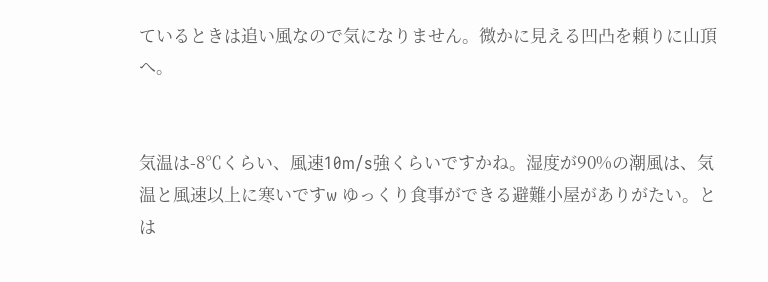ているときは追い風なので気になりません。微かに見える凹凸を頼りに山頂へ。


気温は-8℃くらい、風速10m/s強くらいですかね。湿度が90%の潮風は、気温と風速以上に寒いですw ゆっくり食事ができる避難小屋がありがたい。とは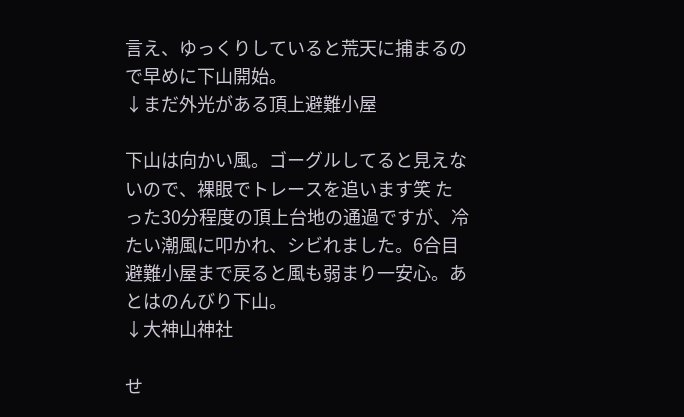言え、ゆっくりしていると荒天に捕まるので早めに下山開始。
↓まだ外光がある頂上避難小屋

下山は向かい風。ゴーグルしてると見えないので、裸眼でトレースを追います笑 たった30分程度の頂上台地の通過ですが、冷たい潮風に叩かれ、シビれました。6合目避難小屋まで戻ると風も弱まり一安心。あとはのんびり下山。
↓大神山神社

せ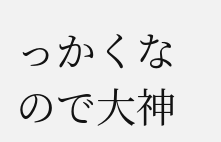っかくなので大神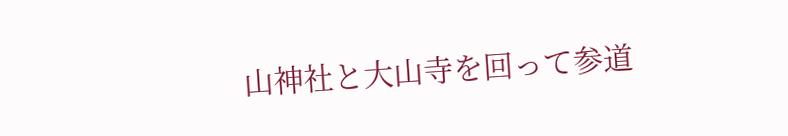山神社と大山寺を回って参道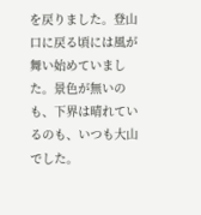を戻りました。登山口に戻る頃には風が舞い始めていました。景色が無いのも、下界は晴れているのも、いつも大山でした。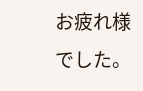お疲れ様でした。